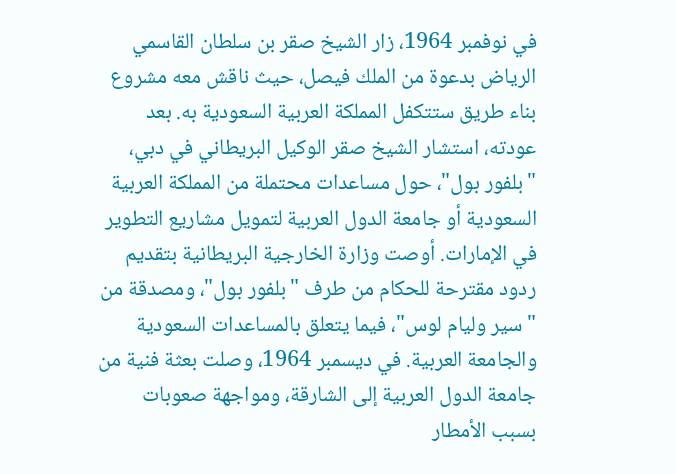في نوفمبر 1964، زار الشيخ صقر بن سلطان القاسمي الرياض بدعوة من الملك فيصل، حيث ناقش معه مشروع بناء طريق ستتكفل المملكة العربية السعودية به. بعد عودته، استشار الشيخ صقر الوكيل البريطاني في دبي، "بلفور بول"، حول مساعدات محتملة من المملكة العربية السعودية أو جامعة الدول العربية لتمويل مشاريع التطوير في الإمارات. أوصت وزارة الخارجية البريطانية بتقديم ردود مقترحة للحكام من طرف "بلفور بول"، ومصدقة من "سير وليام لوس"، فيما يتعلق بالمساعدات السعودية والجامعة العربية. في ديسمبر 1964، وصلت بعثة فنية من جامعة الدول العربية إلى الشارقة، ومواجهة صعوبات بسبب الأمطار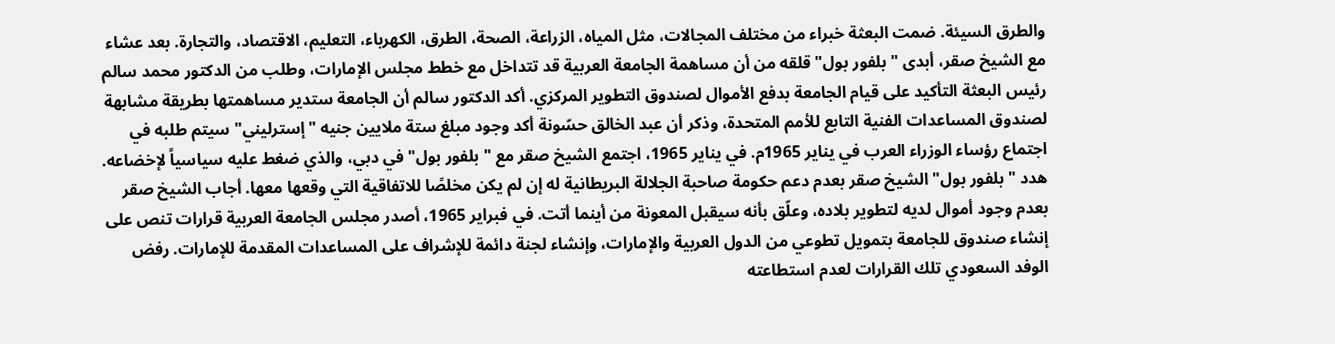والطرق السيئة. ضمت البعثة خبراء من مختلف المجالات، مثل المياه، الزراعة، الصحة، الطرق، الكهرباء، التعليم، الاقتصاد، والتجارة. بعد عشاء مع الشيخ صقر، أبدى "بلفور بول" قلقه من أن مساهمة الجامعة العربية قد تتداخل مع خطط مجلس الإمارات، وطلب من الدكتور محمد سالم رئيس البعثة التأكيد على قيام الجامعة بدفع الأموال لصندوق التطوير المركزي. أكد الدكتور سالم أن الجامعة ستدير مساهمتها بطريقة مشابهة لصندوق المساعدات الفنية التابع للأمم المتحدة، وذكر أن عبد الخالق حسّونة أكد وجود مبلغ ستة ملايين جنيه "إسترليني" سيتم طلبه في اجتماع رؤساء الوزراء العرب في يناير 1965م. في يناير 1965، اجتمع الشيخ صقر مع "بلفور بول" في دبي، والذي ضغط عليه سياسياً لإخضاعه. هدد "بلفور بول" الشيخ صقر بعدم دعم حكومة صاحبة الجلالة البريطانية له إن لم يكن مخلصًا للاتفاقية التي وقعها معها. أجاب الشيخ صقر بعدم وجود أموال لديه لتطوير بلاده، وعلّق بأنه سيقبل المعونة من أينما أتت. في فبراير 1965، أصدر مجلس الجامعة العربية قرارات تنص على إنشاء صندوق للجامعة بتمويل تطوعي من الدول العربية والإمارات، وإنشاء لجنة دائمة للإشراف على المساعدات المقدمة للإمارات. رفض الوفد السعودي تلك القرارات لعدم استطاعته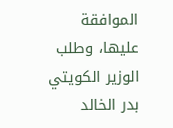الموافقة عليها، وطلب الوزير الكويتي بدر الخالد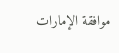موافقة الإمارات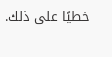خطيًا على ذلك.